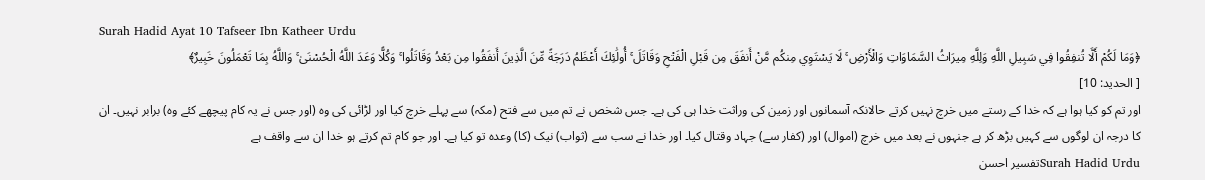Surah Hadid Ayat 10 Tafseer Ibn Katheer Urdu
﴿وَمَا لَكُمْ أَلَّا تُنفِقُوا فِي سَبِيلِ اللَّهِ وَلِلَّهِ مِيرَاثُ السَّمَاوَاتِ وَالْأَرْضِ ۚ لَا يَسْتَوِي مِنكُم مَّنْ أَنفَقَ مِن قَبْلِ الْفَتْحِ وَقَاتَلَ ۚ أُولَٰئِكَ أَعْظَمُ دَرَجَةً مِّنَ الَّذِينَ أَنفَقُوا مِن بَعْدُ وَقَاتَلُوا ۚ وَكُلًّا وَعَدَ اللَّهُ الْحُسْنَىٰ ۚ وَاللَّهُ بِمَا تَعْمَلُونَ خَبِيرٌ﴾
[ الحديد: 10]
اور تم کو کیا ہوا ہے کہ خدا کے رستے میں خرچ نہیں کرتے حالانکہ آسمانوں اور زمین کی وراثت خدا ہی کی ہے۔ جس شخص نے تم میں سے فتح (مکہ) سے پہلے خرچ کیا اور لڑائی کی وہ (اور جس نے یہ کام پیچھے کئے وہ) برابر نہیں۔ ان کا درجہ ان لوگوں سے کہیں بڑھ کر ہے جنہوں نے بعد میں خرچ (اموال) اور (کفار سے) جہاد وقتال کیا۔ اور خدا نے سب سے (ثواب) نیک (کا) وعدہ تو کیا ہے۔ اور جو کام تم کرتے ہو خدا ان سے واقف ہے
Surah Hadid Urduتفسیر احسن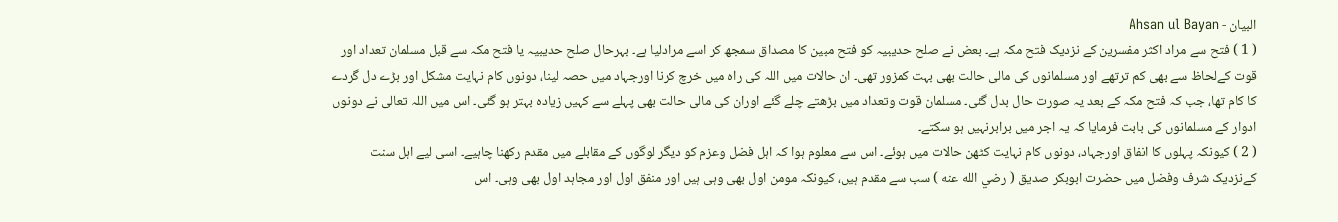البیان - Ahsan ul Bayan
( 1 ) فتح سے مراد اکثر مفسرین کے نزدیک فتح مکہ ہے۔ بعض نے صلح حدیبیہ کو فتح مبین کا مصداق سمجھ کر اسے مرادلیا ہے۔ بہرحال صلح حدیبیہ یا فتح مکہ سے قبل مسلمان تعداد اور قوت کےلحاظ سے بھی کم ترتھے اور مسلمانوں کی مالی حالت بھی بہت کمزور تھی۔ ان حالات میں اللہ کی راہ میں خرچ کرنا اورجہاد میں حصہ لینا، دونوں کام نہایت مشکل اور بڑے دل گردے کا کام تھا، جب کہ فتح مکہ کے بعد یہ صورت حال بدل گئی۔ مسلمان قوت وتعداد میں بڑھتے چلے گئے اوران کی مالی حالت بھی پہلے سے کہیں زیادہ بہتر ہو گئی۔ اس میں اللہ تعالی نے دونوں ادوار کے مسلمانوں کی بابت فرمایا کہ یہ اجر میں برابرنہیں ہو سکتے۔
( 2 ) کیونکہ پہلوں کا انفاق اورجہاد، دونوں کام نہایت کٹھن حالات میں ہوئے۔ اس سے معلوم ہوا کہ اہل فضل وعزم کو دیگر لوگوں کے مقابلے میں مقدم رکھنا چاہیے۔ اسی لیے اہل سنت کےنزدیک شرف وفضل میں حضرت ابوبکر صدیق ( رضي الله عنه ) سب سے مقدم ہیں، کیونکہ مومن اول بھی وہی ہیں اور منفق اول اور مجاہد اول بھی وہی۔ اس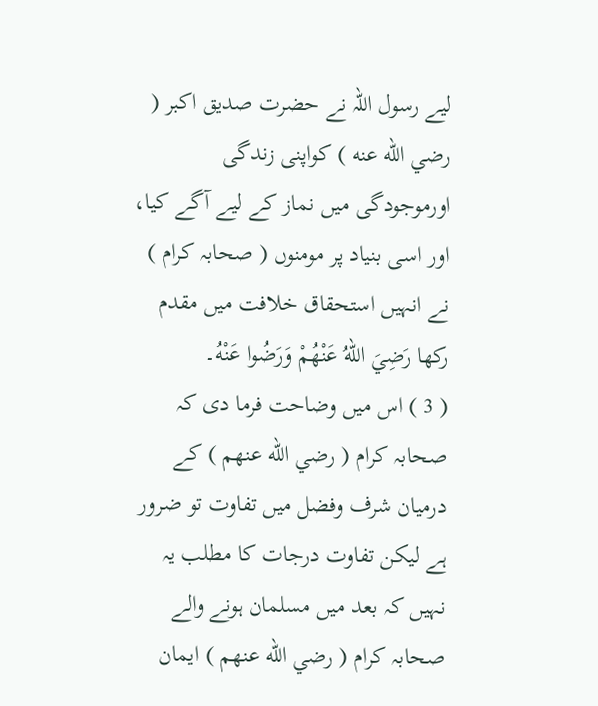لیے رسول اللہ نے حضرت صدیق اکبر ( رضي الله عنه ) کواپنی زندگی اورموجودگی میں نماز کے لیے آگے کیا، اور اسی بنیاد پر مومنوں ( صحابہ کرام ) نے انہیں استحقاق خلافت میں مقدم رکھا رَضِيَ اللهُ عَنْهُمْ وَرَضُوا عَنْهُ۔
( 3 ) اس میں وضاحت فرما دی کہ صحابہ کرام ( رضي الله عنهم ) کے درمیان شرف وفضل میں تفاوت تو ضرور ہے لیکن تفاوت درجات کا مطلب یہ نہیں کہ بعد میں مسلمان ہونے والے صحابہ کرام ( رضي الله عنهم ) ایمان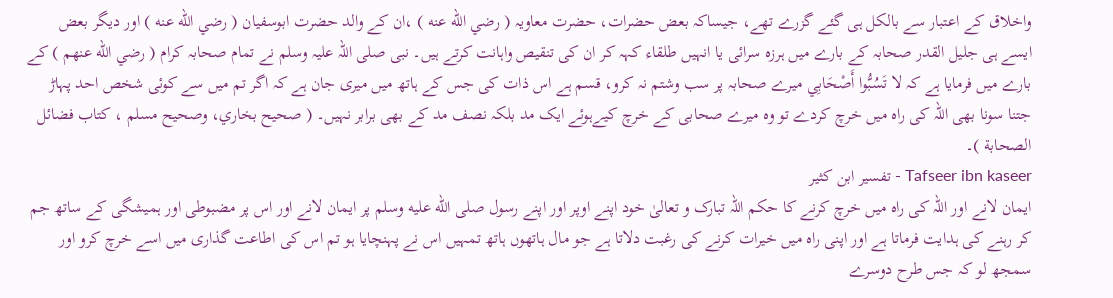واخلاق کے اعتبار سے بالکل ہی گئے گزرے تھے، جیساکہ بعض حضرات، حضرت معاویہ ( رضي الله عنه ) ،ان کے والد حضرت ابوسفیان ( رضي الله عنه ) اور دیگر بعض ایسے ہی جلیل القدر صحابہ کے بارے میں ہرزہ سرائی یا انہیں طلقاء کہہ کر ان کی تنقیص واہانت کرتے ہیں۔ نبی صلی اللہ علیہ وسلم نے تمام صحابہ کرام ( رضي الله عنهم ) کے بارے میں فرمایا ہے کہ لا تَسُبُّوا أَصْحَابِي میرے صحابہ پر سب وشتم نہ کرو، قسم ہے اس ذات کی جس کے ہاتھ میں میری جان ہے کہ اگر تم میں سے کوئی شخص احد پہاڑ جتنا سونا بھی اللہ کی راہ میں خرچ کردے تو وہ میرے صحابی کے خرچ کیےہوئے ایک مد بلکہ نصف مد کے بھی برابر نہیں۔ ( صحيح بخاري، وصحيح مسلم ، كتاب فضائل الصحابة )۔
Tafseer ibn kaseer - تفسیر ابن کثیر
ایمان لانے اور اللہ کی راہ میں خرچ کرنے کا حکم اللہ تبارک و تعالیٰ خود اپنے اوپر اور اپنے رسول صلى الله عليه وسلم پر ایمان لانے اور اس پر مضبوطی اور ہمیشگی کے ساتھ جم کر رہنے کی ہدایت فرماتا ہے اور اپنی راہ میں خیرات کرنے کی رغبت دلاتا ہے جو مال ہاتھوں ہاتھ تمہیں اس نے پہنچایا ہو تم اس کی اطاعت گذاری میں اسے خرچ کرو اور سمجھ لو کہ جس طرح دوسرے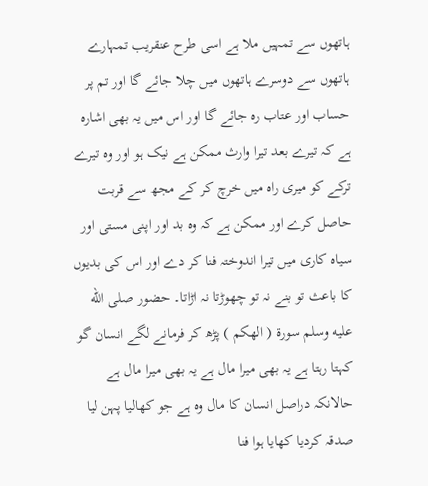ہاتھوں سے تمہیں ملا ہے اسی طرح عنقریب تمہارے ہاتھوں سے دوسرے ہاتھوں میں چلا جائے گا اور تم پر حساب اور عتاب رہ جائے گا اور اس میں یہ بھی اشارہ ہے کہ تیرے بعد تیرا وارث ممکن ہے نیک ہو اور وہ تیرے ترکے کو میری راہ میں خرچ کر کے مجھ سے قربت حاصل کرے اور ممکن ہے کہ وہ بد اور اپنی مستی اور سیاہ کاری میں تیرا اندوختہ فنا کر دے اور اس کی بدیوں کا باعث تو بنے نہ تو چھوڑتا نہ اڑاتا۔ حضور صلى الله عليه وسلم سورة ( الھکم ) پڑھ کر فرمانے لگے انسان گو کہتا رہتا ہے یہ بھی میرا مال ہے یہ بھی میرا مال ہے حالانکہ دراصل انسان کا مال وہ ہے جو کھالیا پہن لیا صدقہ کردیا کھایا ہوا فنا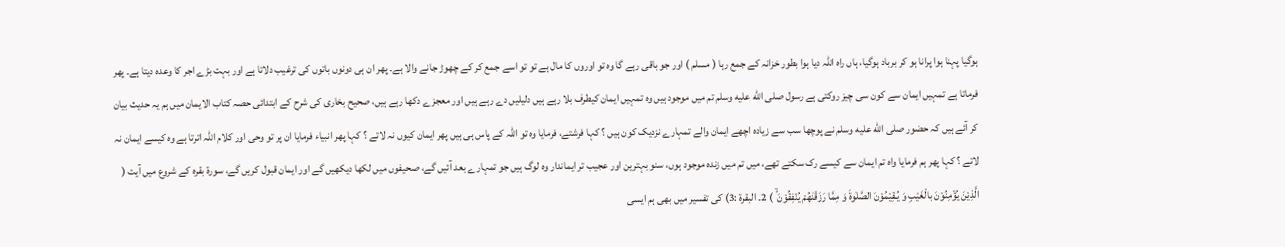ہوگیا پہنا ہوا پرانا ہو کر برباد ہوگیا، ہاں راہ اللہ دیا ہوا بطور خزانہ کے جمع رہا ( مسلم ) اور جو باقی رہے گا وہ تو اوروں کا مال ہے تو تو اسے جمع کر کے چھوڑ جانے والا ہے۔ پھر ان ہی دونوں باتوں کی ترغیب دلاتا ہے اور بہت بڑے اجر کا وعدہ دیتا ہے۔ پھر فرماتا ہے تمہیں ایمان سے کون سی چیز روکتی ہے رسول صلى الله عليه وسلم تم میں موجود ہیں وہ تمہیں ایمان کیطرف بلا رہے ہیں دلیلیں دے رہے ہیں اور معجزے دکھا رہے ہیں، صحیح بخاری کی شرح کے ابتدائی حصہ کتاب الایمان میں ہم یہ حدیث بیان کر آئے ہیں کہ حضور صلى الله عليه وسلم نے پوچھا سب سے زیادہ اچھے ایمان والے تمہارے نزدیک کون ہیں ؟ کہا فرشتے، فرمایا وہ تو اللہ کے پاس ہی ہیں پھر ایمان کیوں نہ لاتے ؟ کہا پھر انبیاء فرمایا ان پر تو وحی اور کلام اللہ اترتا ہے وہ کیسے ایمان نہ لاتے ؟ کہا پھر ہم فرمایا واہ تم ایمان سے کیسے رک سکتے تھے، میں تم میں زندہ موجود ہوں، سنو بہترین اور عجیب تر ایماندار وہ لوگ ہیں جو تمہارے بعد آئیں گے، صحیفوں میں لکھا دیکھیں گے اور ایمان قبول کریں گے، سورة بقرہ کے شروع میں آیت ( الَّذِيْنَ يُؤْمِنُوْنَ بالْغَيْبِ وَ يُـقِيْمُوْنَ الصَّلٰوةَ وَ مِمَّا رَزَقْنٰھُمْ يُنْفِقُوْنَ ۙ ) 2۔ البقرة :3) کی تفسیر میں بھی ہم ایسی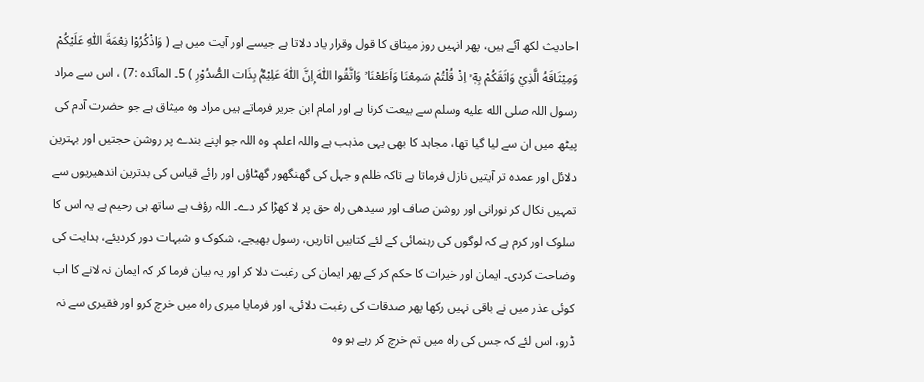احادیث لکھ آئے ہیں، پھر انہیں روز میثاق کا قول وقرار یاد دلاتا ہے جیسے اور آیت میں ہے ( وَاذْكُرُوْا نِعْمَةَ اللّٰهِ عَلَيْكُمْ وَمِيْثَاقَهُ الَّذِيْ وَاثَقَكُمْ بِهٖٓ ۙ اِذْ قُلْتُمْ سَمِعْنَا وَاَطَعْنَا ۡ وَاتَّقُوا اللّٰهَ ۭاِنَّ اللّٰهَ عَلِيْمٌۢ بِذَات الصُّدُوْرِ ) 5۔ المآئدہ :7) ، اس سے مراد رسول اللہ صلى الله عليه وسلم سے بیعت کرنا ہے اور امام ابن جریر فرماتے ہیں مراد وہ میثاق ہے جو حضرت آدم کی پیٹھ میں ان سے لیا گیا تھا، مجاہد کا بھی یہی مذہب ہے واللہ اعلم۔ وہ اللہ جو اپنے بندے پر روشن حجتیں اور بہترین دلائل اور عمدہ تر آیتیں نازل فرماتا ہے تاکہ ظلم و جہل کی گھنگھور گھٹاؤں اور رائے قیاس کی بدترین اندھیریوں سے تمہیں نکال کر نورانی اور روشن صاف اور سیدھی راہ حق پر لا کھڑا کر دے۔ اللہ رؤف ہے ساتھ ہی رحیم ہے یہ اس کا سلوک اور کرم ہے کہ لوگوں کی رہنمائی کے لئے کتابیں اتاریں، رسول بھیجے، شکوک و شبہات دور کردیئے، ہدایت کی وضاحت کردی۔ ایمان اور خیرات کا حکم کر کے پھر ایمان کی رغبت دلا کر اور یہ بیان فرما کر کہ ایمان نہ لانے کا اب کوئی عذر میں نے باقی نہیں رکھا پھر صدقات کی رغبت دلائی، اور فرمایا میری راہ میں خرچ کرو اور فقیری سے نہ ڈرو، اس لئے کہ جس کی راہ میں تم خرچ کر رہے ہو وہ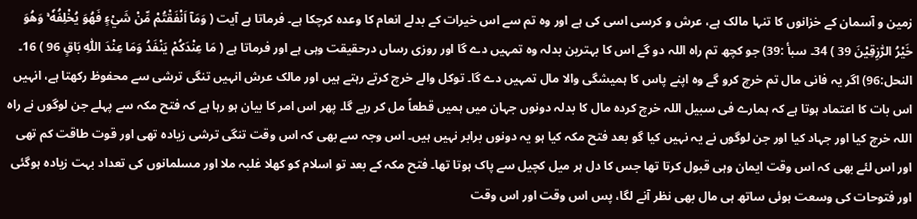زمین و آسمان کے خزانوں کا تنہا مالک ہے، عرش و کرسی اسی کی ہے اور وہ تم سے اس خیرات کے بدلے انعام کا وعدہ کرچکا ہے۔ فرماتا ہے آیت ( وَمَآ اَنْفَقْتُمْ مِّنْ شَيْءٍ فَهُوَ يُخْلِفُهٗ ۚ وَهُوَ خَيْرُ الرّٰزِقِيْنَ 39 ) 34۔ سبأ :39) جو کچھ تم راہ اللہ دو گے اس کا بہترین بدلہ وہ تمہیں دے گا اور روزی رساں درحقیقت وہی ہے اور فرماتا ہے ( مَا عِنْدَكُمْ يَنْفَدُ وَمَا عِنْدَ اللّٰهِ بَاقٍ 96 ) 16۔ النحل:96) اگر یہ فانی مال تم خرچ کرو گے وہ اپنے پاس کا ہمیشگی والا مال تمہیں دے گا۔ توکل والے خرچ کرتے رہتے ہیں اور مالک عرش انہیں تنگی ترشی سے محفوظ رکھتا ہے، انہیں اس بات کا اعتماد ہوتا ہے کہ ہمارے فی سبیل اللہ خرچ کردہ مال کا بدلہ دونوں جہان میں ہمیں قطعاً مل کر رہے گا۔ پھر اس امر کا بیان ہو رہا ہے کہ فتح مکہ سے پہلے جن لوگوں نے راہ اللہ خرچ کیا اور جہاد کیا اور جن لوگوں نے یہ نہیں کیا گو بعد فتح مکہ کیا ہو یہ دونوں برابر نہیں ہیں۔ اس وجہ سے بھی کہ اس وقت تنگی ترشی زیادہ تھی اور قوت طاقت کم تھی اور اس لئے بھی کہ اس وقت ایمان وہی قبول کرتا تھا جس کا دل ہر میل کچیل سے پاک ہوتا تھا۔ فتح مکہ کے بعد تو اسلام کو کھلا غلبہ ملا اور مسلمانوں کی تعداد بہت زیادہ ہوگئی اور فتوحات کی وسعت ہوئی ساتھ ہی مال بھی نظر آنے لگا، پس اس وقت اور اس وقت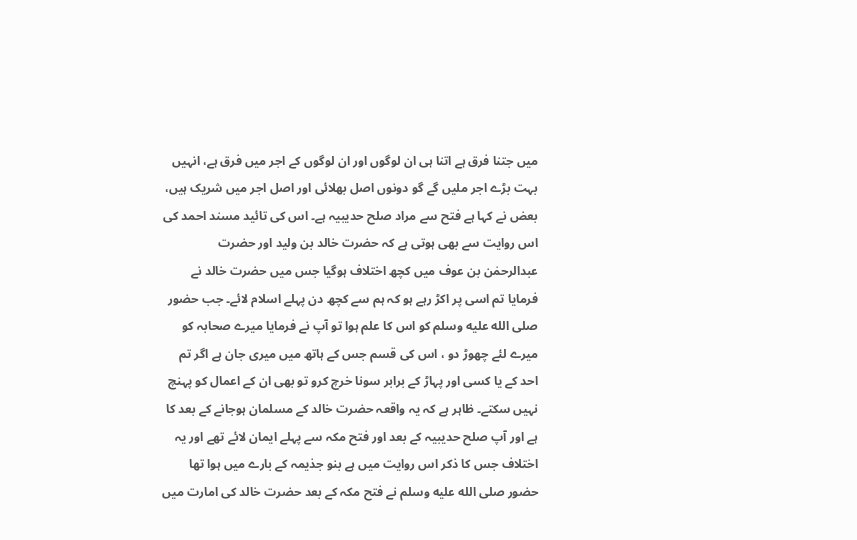میں جتنا فرق ہے اتنا ہی ان لوگوں اور ان لوگوں کے اجر میں فرق ہے، انہیں بہت بڑے اجر ملیں گے گو دونوں اصل بھلائی اور اصل اجر میں شریک ہیں، بعض نے کہا ہے فتح سے مراد صلح حدیبیہ ہے۔ اس کی تائید مسند احمد کی اس روایت سے بھی ہوتی ہے کہ حضرت خالد بن ولید اور حضرت عبدالرحمٰن بن عوف میں کچھ اختلاف ہوگیا جس میں حضرت خالد نے فرمایا تم اسی پر اکڑ رہے ہو کہ ہم سے کچھ دن پہلے اسلام لائے۔ جب حضور صلى الله عليه وسلم کو اس کا علم ہوا تو آپ نے فرمایا میرے صحابہ کو میرے لئے چھوڑ دو ، اس کی قسم جس کے ہاتھ میں میری جان ہے اگر تم احد کے یا کسی اور پہاڑ کے برابر سونا خرچ کرو تو بھی ان کے اعمال کو پہنچ نہیں سکتے۔ ظاہر ہے کہ یہ واقعہ حضرت خالد کے مسلمان ہوجانے کے بعد کا ہے اور آپ صلح حدیبیہ کے بعد اور فتح مکہ سے پہلے ایمان لائے تھے اور یہ اختلاف جس کا ذکر اس روایت میں ہے بنو جذیمہ کے بارے میں ہوا تھا حضور صلى الله عليه وسلم نے فتح مکہ کے بعد حضرت خالد کی امارت میں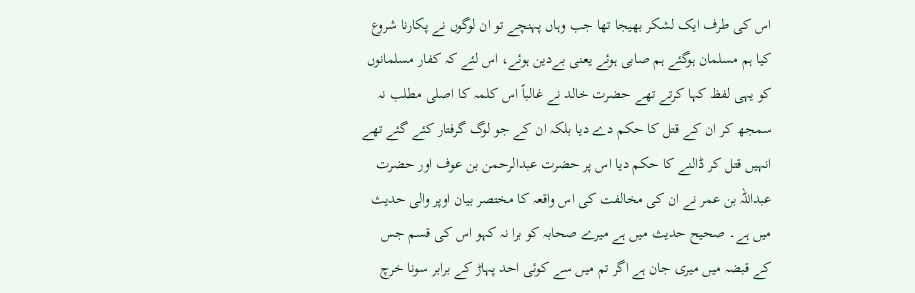اس کی طرف ایک لشکر بھیجا تھا جب وہاں پہنچے تو ان لوگوں نے پکارنا شروع کیا ہم مسلمان ہوگئے ہم صابی ہوئے یعنی بےدین ہوئے، اس لئے کہ کفار مسلمانوں کو یہی لفظ کہا کرتے تھے حضرت خالد نے غالباً اس کلمہ کا اصلی مطلب نہ سمجھ کر ان کے قتل کا حکم دے دیا بلکہ ان کے جو لوگ گرفتار کئے گئے تھے انہیں قتل کر ڈالنے کا حکم دیا اس پر حضرت عبدالرحمن بن عوف اور حضرت عبداللہ بن عمر نے ان کی مخالفت کی اس واقعہ کا مختصر بیان اوپر والی حدیث میں ہے۔ صحیح حدیث میں ہے میرے صحابہ کو برا نہ کہو اس کی قسم جس کے قبضہ میں میری جان ہے اگر تم میں سے کوئی احد پہاڑ کے برابر سونا خرچ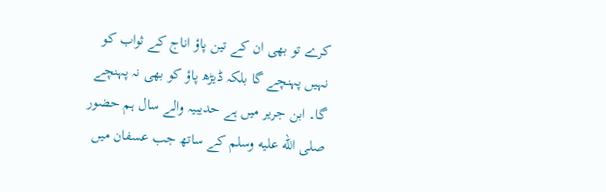کرے تو بھی ان کے تین پاؤ اناج کے ثواب کو نہیں پہنچے گا بلکہ ڈیڑھ پاؤ کو بھی نہ پہنچے گا۔ ابن جریر میں ہے حدیبیہ والے سال ہم حضور صلى الله عليه وسلم کے ساتھ جب عسفان میں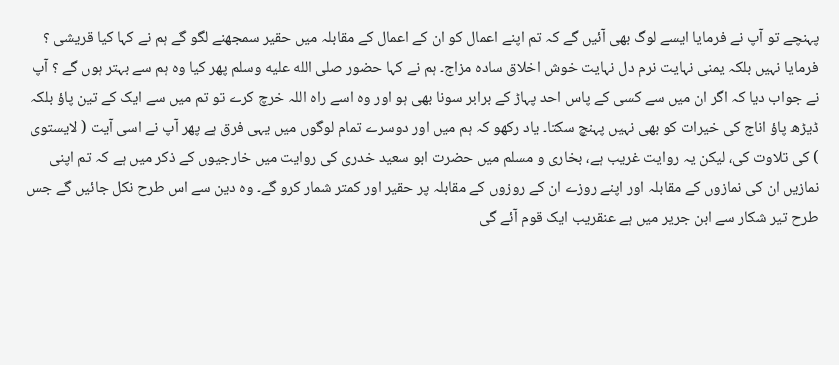پہنچے تو آپ نے فرمایا ایسے لوگ بھی آئیں گے کہ تم اپنے اعمال کو ان کے اعمال کے مقابلہ میں حقیر سمجھنے لگو گے ہم نے کہا کیا قریشی ؟ فرمایا نہیں بلکہ یمنی نہایت نرم دل نہایت خوش اخلاق سادہ مزاج۔ ہم نے کہا حضور صلى الله عليه وسلم پھر کیا وہ ہم سے بہتر ہوں گے ؟ آپ نے جواب دیا کہ اگر ان میں سے کسی کے پاس احد پہاڑ کے برابر سونا بھی ہو اور وہ اسے راہ اللہ خرچ کرے تو تم میں سے ایک کے تین پاؤ بلکہ ڈیڑھ پاؤ اناج کی خیرات کو بھی نہیں پہنچ سکتا۔ یاد رکھو کہ ہم میں اور دوسرے تمام لوگوں میں یہی فرق ہے پھر آپ نے اسی آیت ( لایستوی ) کی تلاوت کی، لیکن یہ روایت غریب ہے، بخاری و مسلم میں حضرت ابو سعید خدری کی روایت میں خارجیوں کے ذکر میں ہے کہ تم اپنی نمازیں ان کی نمازوں کے مقابلہ اور اپنے روزے ان کے روزوں کے مقابلہ پر حقیر اور کمتر شمار کرو گے۔ وہ دین سے اس طرح نکل جائیں گے جس طرح تیر شکار سے ابن جریر میں ہے عنقریب ایک قوم آئے گی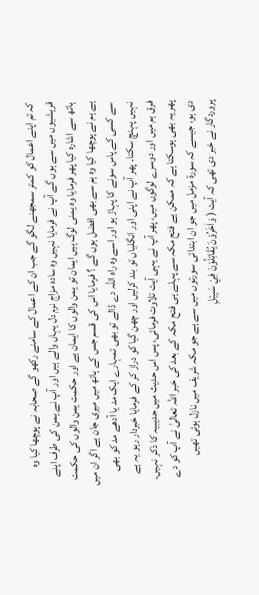کہ تم اپنے اعمال کو کمتر سمجھنے لگو گے جب ان کے اعمال کے سامنے رکھو گے صحابہ نے پوچھا کیا وہ قریشیوں میں سے ہوں گے آپ نے فرمایا نہیں وہ سادہ مزاج نرم دل یہاں والے ہیں اور آپ نے یمن کی طرف اپنے ہاتھ سے اشارہ کیا پھر فرمایا وہ یمنی لوگ ہیں ایمان تو یمن والوں کا ایمان ہے اور حکمت یمن والوں کی حکمت ہے ہم نے پوچھا کیا وہ ہم سے بھی افضل ہوں گے ؟ فرمایا اس کی قسم جس کے ہاتھ میں میری جان ہے اگر ان میں سے کسی کے پاس سونے کا پہاڑ ہو اور اسے وہ راہ اللہ دے ڈالے تو بھی تمہارے ایک مد یا آدھے مد کو بھی نہیں پہنچ سکتا۔ پھر آپ نے اپنی اور انگلیاں تو بند کرلیں اور چھن گیا کو دراز کر کے فرمایا خبردار رہو یہ ہے فرق ہم میں اور دوسرے لوگوں میں، پھر آپ نے یہی آیت تلاوت فرمائی، پس اس حدیث میں حدیبیہ کا ذکر نہیں۔ پھر یہ بھی ہوسکتا ہے کہ ممکن ہے فتح مکہ سے پہلے ہی فتح مکہ کے بعد کی خبر اللہ تعالیٰ نے آپ کو دے دی ہو، جیسے کہ سورة مزمل میں جو ان ابتدائی سورتوں میں سے ہے جو مکہ شریف میں نازل ہوئی تھیں پروردگار نے خبر دی تھی کہ آیت ( وَاٰخَرُوْنَ يُقَاتِلُوْنَ فِيْ سَبِيْلِ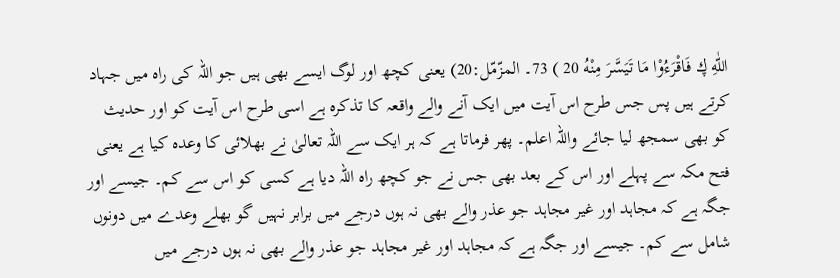اللّٰهِ ڮ فَاقْرَءُوْا مَا تَيَسَّرَ مِنْهُ 20 ) 73۔ المزّمّل:20) یعنی کچھ اور لوگ ایسے بھی ہیں جو اللہ کی راہ میں جہاد کرتے ہیں پس جس طرح اس آیت میں ایک آنے والے واقعہ کا تذکرہ ہے اسی طرح اس آیت کو اور حدیث کو بھی سمجھ لیا جائے واللہ اعلم۔ پھر فرماتا ہے کہ ہر ایک سے اللہ تعالیٰ نے بھلائی کا وعدہ کیا ہے یعنی فتح مکہ سے پہلے اور اس کے بعد بھی جس نے جو کچھ راہ اللہ دیا ہے کسی کو اس سے کم۔ جیسے اور جگہ ہے کہ مجاہد اور غیر مجاہد جو عذر والے بھی نہ ہوں درجے میں برابر نہیں گو بھلے وعدے میں دونوں شامل سے کم۔ جیسے اور جگہ ہے کہ مجاہد اور غیر مجاہد جو عذر والے بھی نہ ہوں درجے میں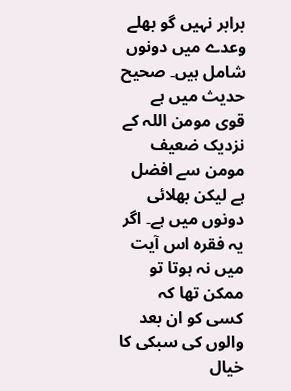برابر نہیں گو بھلے وعدے میں دونوں شامل ہیں۔ صحیح حدیث میں ہے قوی مومن اللہ کے نزدیک ضعیف مومن سے افضل ہے لیکن بھلائی دونوں میں ہے۔ اگر یہ فقرہ اس آیت میں نہ ہوتا تو ممکن تھا کہ کسی کو ان بعد والوں کی سبکی کا خیال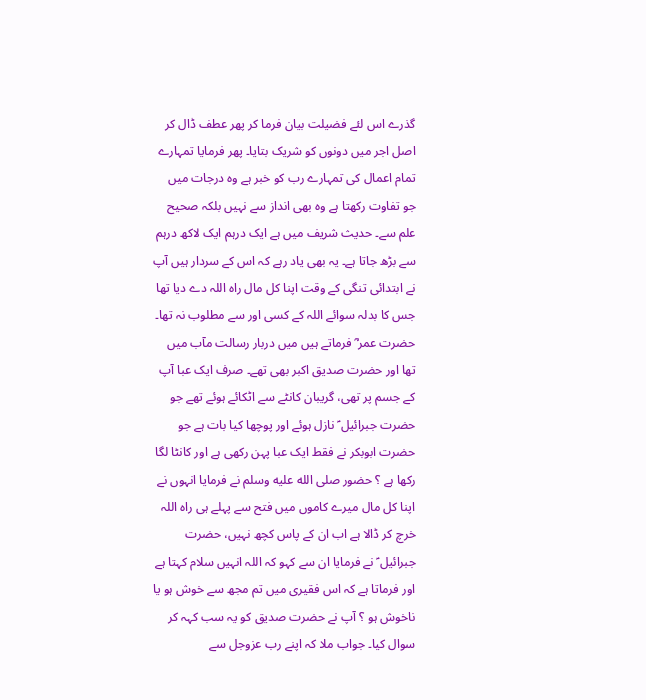گذرے اس لئے فضیلت بیان فرما کر پھر عطف ڈال کر اصل اجر میں دونوں کو شریک بتایا۔ پھر فرمایا تمہارے تمام اعمال کی تمہارے رب کو خبر ہے وہ درجات میں جو تفاوت رکھتا ہے وہ بھی انداز سے نہیں بلکہ صحیح علم سے۔ حدیث شریف میں ہے ایک درہم ایک لاکھ درہم سے بڑھ جاتا ہے۔ یہ بھی یاد رہے کہ اس کے سردار ہیں آپ نے ابتدائی تنگی کے وقت اپنا کل مال راہ اللہ دے دیا تھا جس کا بدلہ سوائے اللہ کے کسی اور سے مطلوب نہ تھا۔ حضرت عمر ؓ فرماتے ہیں میں دربار رسالت مآب میں تھا اور حضرت صدیق اکبر بھی تھے۔ صرف ایک عبا آپ کے جسم پر تھی، گریبان کانٹے سے اٹکائے ہوئے تھے جو حضرت جبرائیل ؑ نازل ہوئے اور پوچھا کیا بات ہے جو حضرت ابوبکر نے فقط ایک عبا پہن رکھی ہے اور کانٹا لگا رکھا ہے ؟ حضور صلى الله عليه وسلم نے فرمایا انہوں نے اپنا کل مال میرے کاموں میں فتح سے پہلے ہی راہ اللہ خرچ کر ڈالا ہے اب ان کے پاس کچھ نہیں، حضرت جبرائیل ؑ نے فرمایا ان سے کہو کہ اللہ انہیں سلام کہتا ہے اور فرماتا ہے کہ اس فقیری میں تم مجھ سے خوش ہو یا ناخوش ہو ؟ آپ نے حضرت صدیق کو یہ سب کہہ کر سوال کیا۔ جواب ملا کہ اپنے رب عزوجل سے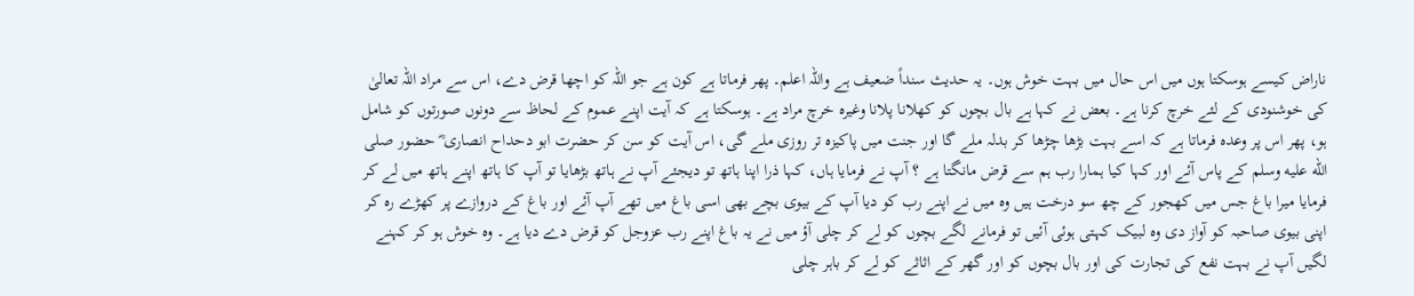ناراض کیسے ہوسکتا ہوں میں اس حال میں بہت خوش ہوں۔ یہ حدیث سنداً ضعیف ہے واللہ اعلم۔ پھر فرماتا ہے کون ہے جو اللہ کو اچھا قرض دے، اس سے مراد اللہ تعالیٰ کی خوشنودی کے لئے خرچ کرنا ہے۔ بعض نے کہا ہے بال بچوں کو کھلانا پلانا وغیرہ خرچ مراد ہے۔ ہوسکتا ہے کہ آیت اپنے عموم کے لحاظ سے دونوں صورتوں کو شامل ہو، پھر اس پر وعدہ فرماتا ہے کہ اسے بہت بڑھا چڑھا کر بدلہ ملے گا اور جنت میں پاکیزہ تر روزی ملے گی، اس آیت کو سن کر حضرت ابو دحداح انصاری ؓ حضور صلى الله عليه وسلم کے پاس آئے اور کہا کیا ہمارا رب ہم سے قرض مانگتا ہے ؟ آپ نے فرمایا ہاں، کہا ذرا اپنا ہاتھ تو دیجئے آپ نے ہاتھ بڑھایا تو آپ کا ہاتھ اپنے ہاتھ میں لے کر فرمایا میرا باغ جس میں کھجور کے چھ سو درخت ہیں وہ میں نے اپنے رب کو دیا آپ کے بیوی بچے بھی اسی باغ میں تھے آپ آئے اور باغ کے دروازے پر کھڑے رہ کر اپنی بیوی صاحبہ کو آواز دی وہ لبیک کہتی ہوئی آئیں تو فرمانے لگے بچوں کو لے کر چلی آؤ میں نے یہ باغ اپنے رب عزوجل کو قرض دے دیا ہے۔ وہ خوش ہو کر کہنے لگیں آپ نے بہت نفع کی تجارت کی اور بال بچوں کو اور گھر کے اثاثے کو لے کر باہر چلی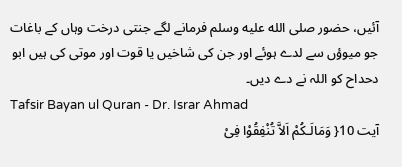آئیں، حضور صلى الله عليه وسلم فرمانے لگے جنتی درخت وہاں کے باغات جو میوؤں سے لدے ہوئے اور جن کی شاخیں یا قوت اور موتی کی ہیں ابو دحداح کو اللہ نے دے دیں۔
Tafsir Bayan ul Quran - Dr. Israr Ahmad
آیت 10{ وَمَالَـکُمْ اَلاَّ تُنْفِقُوْا فِیْ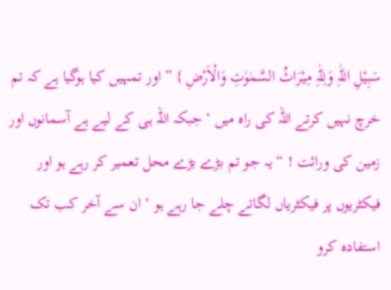سَبِیْلِ اللّٰہِ وَلِلّٰہِ مِیْرَاثُ السَّمٰوٰتِ وَالْاَرْضِ } ” اور تمہیں کیا ہوگیا ہے کہ تم خرچ نہیں کرتے اللہ کی راہ میں ‘ جبکہ اللہ ہی کے لیے ہے آسمانوں اور زمین کی وراثت ! “ یہ جو تم بڑے بڑے محل تعمیر کر رہے ہو اور فیکٹریوں پر فیکٹریاں لگاتے چلے جا رہے ہو ‘ ان سے آخر کب تک استفادہ کرو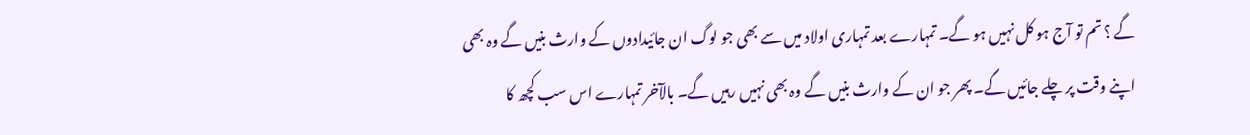گے ؟ تم تو آج ہو کل نہیں ہو گے۔ تمہارے بعد تمہاری اولاد میں سے بھی جو لوگ ان جائیدادوں کے وارث بنیں گے وہ بھی اپنے وقت پر چلے جائیں گے۔ پھر جو ان کے وارث بنیں گے وہ بھی نہیں رہیں گے۔ بالآخر تمہارے اس سب کچھ کا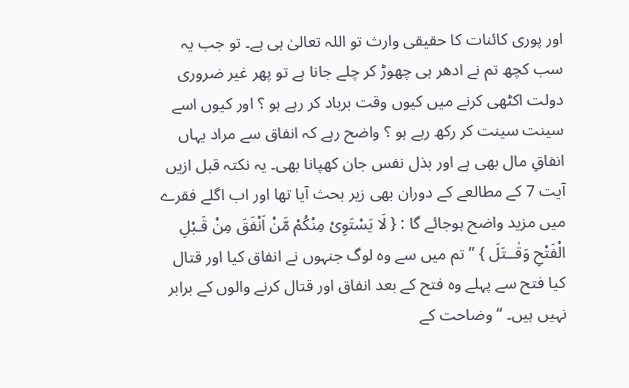اور پوری کائنات کا حقیقی وارث تو اللہ تعالیٰ ہی ہے۔ تو جب یہ سب کچھ تم نے ادھر ہی چھوڑ کر چلے جانا ہے تو پھر غیر ضروری دولت اکٹھی کرنے میں کیوں وقت برباد کر رہے ہو ؟ اور کیوں اسے سینت سینت کر رکھ رہے ہو ؟ واضح رہے کہ انفاق سے مراد یہاں انفاقِ مال بھی ہے اور بذل نفس جان کھپانا بھی۔ یہ نکتہ قبل ازیں آیت 7 کے مطالعے کے دوران بھی زیر بحث آیا تھا اور اب اگلے فقرے میں مزید واضح ہوجائے گا : { لَا یَسْتَوِیْ مِنْکُمْ مَّنْ اَنْفَقَ مِنْ قَـبْلِ الْفَتْحِ وَقٰــتَلَ } ” تم میں سے وہ لوگ جنہوں نے انفاق کیا اور قتال کیا فتح سے پہلے وہ فتح کے بعد انفاق اور قتال کرنے والوں کے برابر نہیں ہیں۔ “ وضاحت کے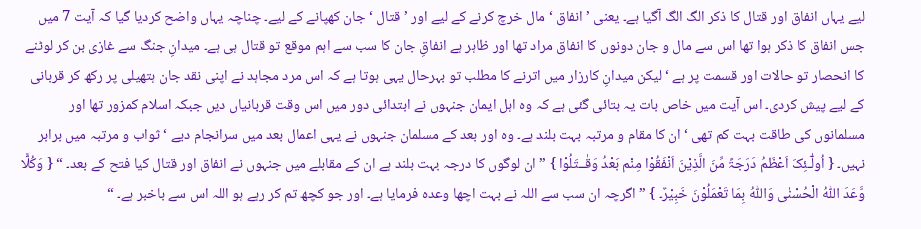لیے یہاں انفاق اور قتال کا ذکر الگ الگ آگیا ہے۔ یعنی ’ انفاق ‘ مال خرچ کرنے کے لیے اور ’ قتال ‘ جان کھپانے کے لیے۔ چناچہ یہاں واضح کردیا گیا کہ آیت 7 میں جس انفاق کا ذکر ہوا تھا اس سے مال و جان دونوں کا انفاق مراد تھا اور ظاہر ہے انفاقِ جان کا سب سے اہم موقع تو قتال ہی ہے۔ میدانِ جنگ سے غازی بن کر لوٹنے کا انحصار تو حالات اور قسمت پر ہے ‘ لیکن میدانِ کارزار میں اترنے کا مطلب تو بہرحال یہی ہوتا ہے کہ اس مرد مجاہد نے اپنی نقد جان ہتھیلی پر رکھ کر قربانی کے لیے پیش کردی۔ اس آیت میں خاص بات یہ بتائی گئی ہے کہ وہ اہل ایمان جنہوں نے ابتدائی دور میں اس وقت قربانیاں دیں جبکہ اسلام کمزور تھا اور مسلمانوں کی طاقت بہت کم تھی ‘ ان کا مقام و مرتبہ بہت بلند ہے۔ وہ اور بعد کے مسلمان جنہوں نے یہی اعمال بعد میں سرانجام دیے ‘ ثواب و مرتبہ میں برابر نہیں۔ { اُولٰٓـئِکَ اَعْظَمُ دَرَجَۃً مِّنَ الَّذِیْنَ اَنْفَقُوْا مِنْم بَعْدُ وَقٰــتَلُوْا } ” ان لوگوں کا درجہ بہت بلند ہے ان کے مقابلے میں جنہوں نے انفاق اور قتال کیا فتح کے بعد۔ “ { وَکُلًّا وَّعَدَ اللّٰہُ الْحُسْنٰی وَاللّٰہُ بِمَا تَعْمَلُوْنَ خَبِیْرٌ۔ } ” اگرچہ ان سب سے اللہ نے بہت اچھا وعدہ فرمایا ہے۔ اور جو کچھ تم کر رہے ہو اللہ اس سے باخبر ہے۔ “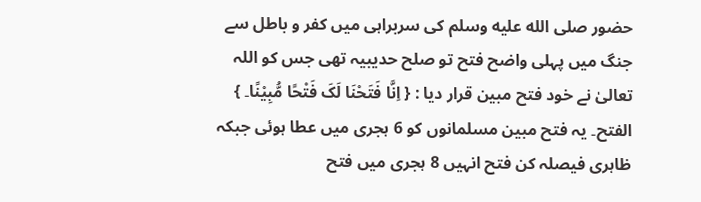حضور صلى الله عليه وسلم کی سربراہی میں کفر و باطل سے جنگ میں پہلی واضح فتح تو صلح حدیبیہ تھی جس کو اللہ تعالیٰ نے خود فتح مبین قرار دیا : { اِنَّا فَتَحْنَا لَکَ فَتْحًا مُّبِیْنًا۔ } الفتح۔ یہ فتح مبین مسلمانوں کو 6 ہجری میں عطا ہوئی جبکہ ظاہری فیصلہ کن فتح انہیں 8 ہجری میں فتح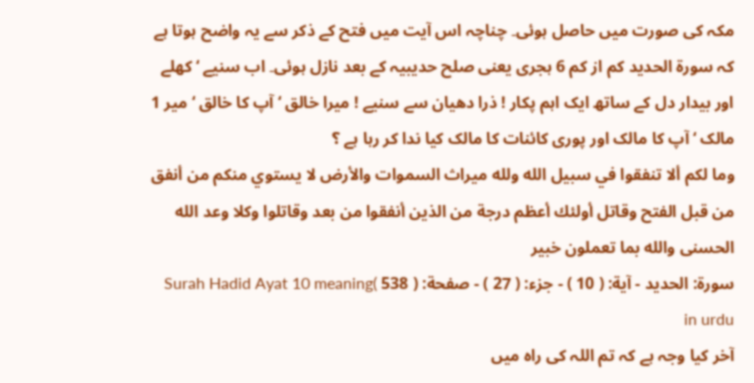مکہ کی صورت میں حاصل ہوئی۔ چناچہ اس آیت میں فتح کے ذکر سے یہ واضح ہوتا ہے کہ سورة الحدید کم از کم 6 ہجری یعنی صلح حدیبیہ کے بعد نازل ہوئی۔ اب سنیے ‘ کھلے اور بیدار دل کے ساتھ ایک اہم پکار ! ذرا دھیان سے سنیے ! میرا خالق ‘ آپ کا خالق ‘ میر 1 مالک ‘ آپ کا مالک اور پوری کائنات کا مالک کیا ندا کر رہا ہے ؟
وما لكم ألا تنفقوا في سبيل الله ولله ميراث السموات والأرض لا يستوي منكم من أنفق من قبل الفتح وقاتل أولئك أعظم درجة من الذين أنفقوا من بعد وقاتلوا وكلا وعد الله الحسنى والله بما تعملون خبير
سورة: الحديد - آية: ( 10 ) - جزء: ( 27 ) - صفحة: ( 538 )Surah Hadid Ayat 10 meaning in urdu
آخر کیا وجہ ہے کہ تم اللہ کی راہ میں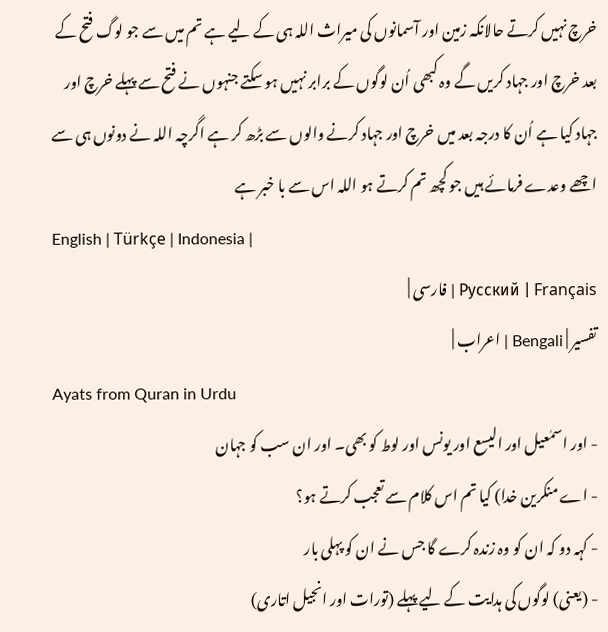خرچ نہیں کرتے حالانکہ زمین اور آسمانوں کی میراث اللہ ہی کے لیے ہے تم میں سے جو لوگ فتح کے بعد خرچ اور جہاد کریں گے وہ کبھی اُن لوگوں کے برابر نہیں ہو سکتے جنہوں نے فتح سے پہلے خرچ اور جہاد کیا ہے اُن کا درجہ بعد میں خرچ اور جہاد کرنے والوں سے بڑھ کر ہے اگرچہ اللہ نے دونوں ہی سے اچھے وعدے فرمائے ہیں جو کچھ تم کرتے ہو اللہ اس سے با خبر ہے
English | Türkçe | Indonesia |
Русский | Français | فارسی |
تفسير | Bengali | اعراب |
Ayats from Quran in Urdu
- اور اسمٰعیل اور الیسع اور یونس اور لوط کو بھی۔ اور ان سب کو جہان
- اے منکرین خدا) کیا تم اس کلام سے تعجب کرتے ہو؟
- کہہ دو کہ ان کو وہ زندہ کرے گا جس نے ان کو پہلی بار
- (یعنی) لوگوں کی ہدایت کے لیے پہلے (تورات اور انجیل اتاری)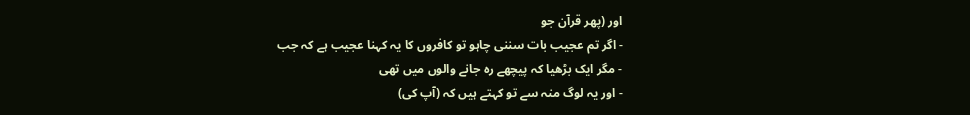اور (پھر قرآن جو
- اگر تم عجیب بات سننی چاہو تو کافروں کا یہ کہنا عجیب ہے کہ جب
- مگر ایک بڑھیا کہ پیچھے رہ جانے والوں میں تھی
- اور یہ لوگ منہ سے تو کہتے ہیں کہ (آپ کی)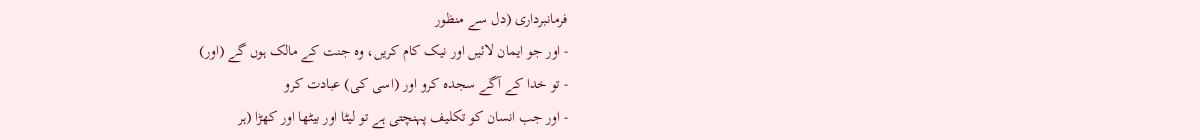فرمانبرداری (دل سے منظور
- اور جو ایمان لائیں اور نیک کام کریں، وہ جنت کے مالک ہوں گے (اور)
- تو خدا کے آگے سجدہ کرو اور (اسی کی) عبادت کرو
- اور جب انسان کو تکلیف پہنچتی ہے تو لیٹا اور بیٹھا اور کھڑا (ہر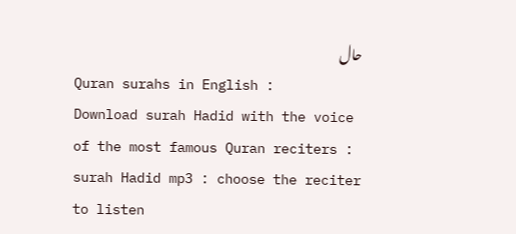حال
Quran surahs in English :
Download surah Hadid with the voice of the most famous Quran reciters :
surah Hadid mp3 : choose the reciter to listen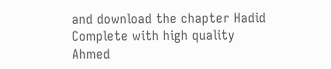and download the chapter Hadid Complete with high quality
Ahmed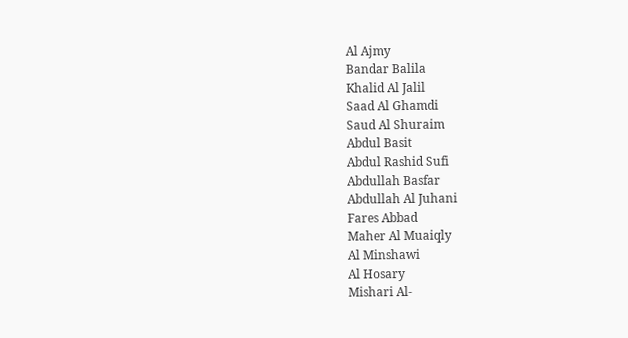Al Ajmy
Bandar Balila
Khalid Al Jalil
Saad Al Ghamdi
Saud Al Shuraim
Abdul Basit
Abdul Rashid Sufi
Abdullah Basfar
Abdullah Al Juhani
Fares Abbad
Maher Al Muaiqly
Al Minshawi
Al Hosary
Mishari Al-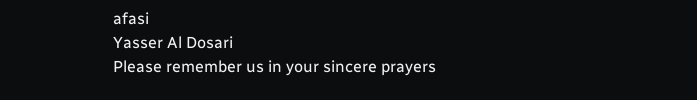afasi
Yasser Al Dosari
Please remember us in your sincere prayers